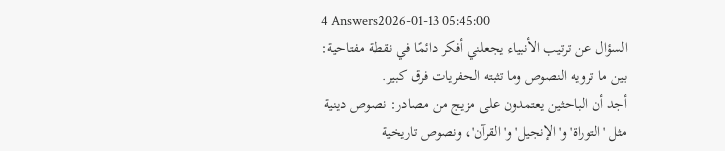4 Answers2026-01-13 05:45:00
السؤال عن ترتيب الأنبياء يجعلني أفكر دائمًا في نقطة مفتاحية: بين ما ترويه النصوص وما تثبته الحفريات فرق كبير.
أجد أن الباحثين يعتمدون على مزيج من مصادر: نصوص دينية مثل 'التوراة' و'الإنجيل' و'القرآن'، ونصوص تاريخية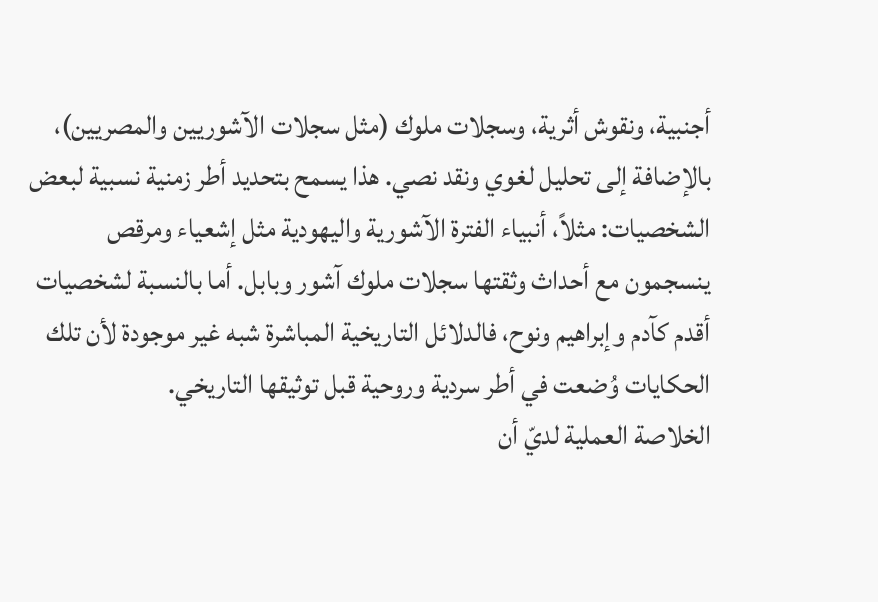أجنبية، ونقوش أثرية، وسجلات ملوك (مثل سجلات الآشوريين والمصريين)، بالإضافة إلى تحليل لغوي ونقد نصي. هذا يسمح بتحديد أطر زمنية نسبية لبعض الشخصيات: مثلاً، أنبياء الفترة الآشورية واليهودية مثل إشعياء ومرقص ينسجمون مع أحداث وثقتها سجلات ملوك آشور وبابل. أما بالنسبة لشخصيات أقدم كآدم وإبراهيم ونوح، فالدلائل التاريخية المباشرة شبه غير موجودة لأن تلك الحكايات وُضعت في أطر سردية وروحية قبل توثيقها التاريخي.
الخلاصة العملية لديّ أن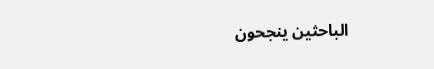الباحثين ينجحون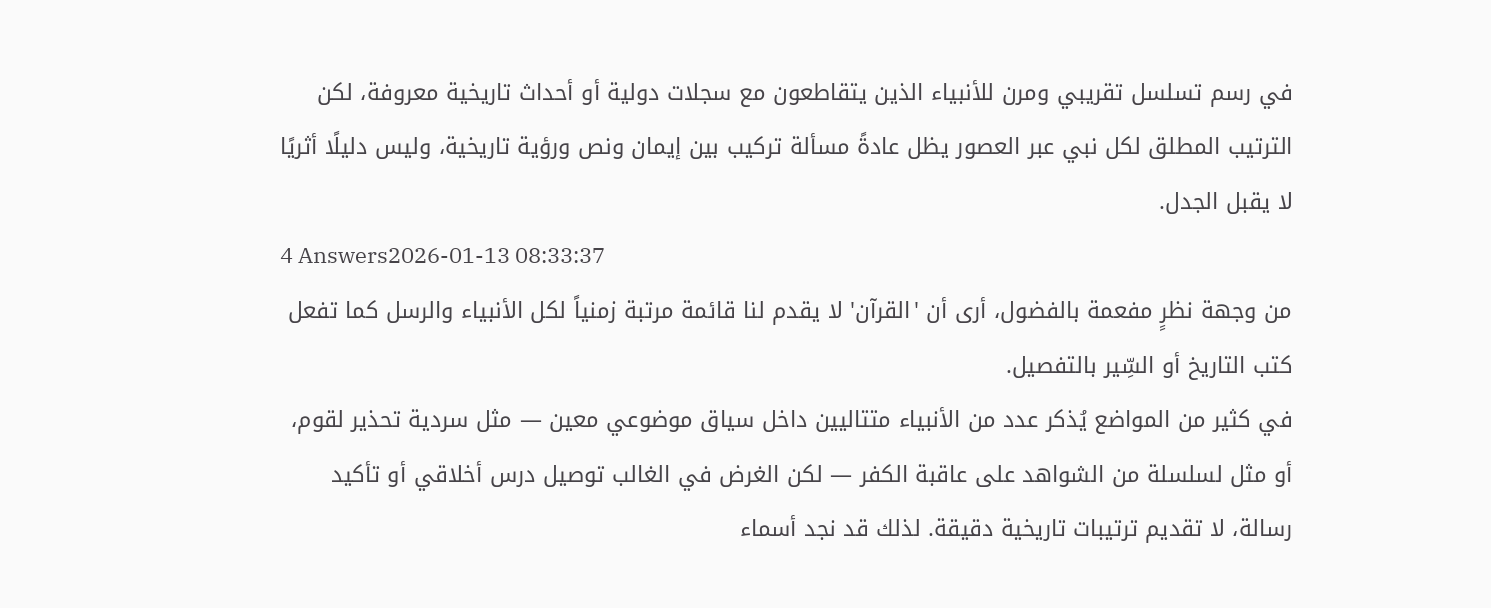في رسم تسلسل تقريبي ومرن للأنبياء الذين يتقاطعون مع سجلات دولية أو أحداث تاريخية معروفة، لكن الترتيب المطلق لكل نبي عبر العصور يظل عادةً مسألة تركيب بين إيمان ونص ورؤية تاريخية، وليس دليلًا أثريًا لا يقبل الجدل.
4 Answers2026-01-13 08:33:37
من وجهة نظرٍ مفعمة بالفضول، أرى أن 'القرآن' لا يقدم لنا قائمة مرتبة زمنياً لكل الأنبياء والرسل كما تفعل كتب التاريخ أو السِّير بالتفصيل.
في كثير من المواضع يُذكر عدد من الأنبياء متتاليين داخل سياق موضوعي معين — مثل سردية تحذير لقوم، أو مثل لسلسلة من الشواهد على عاقبة الكفر — لكن الغرض في الغالب توصيل درس أخلاقي أو تأكيد رسالة، لا تقديم ترتيبات تاريخية دقيقة. لذلك قد نجد أسماء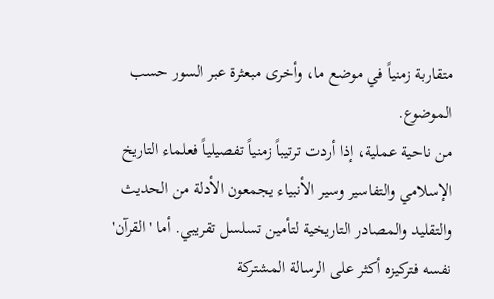متقاربة زمنياً في موضع ما، وأخرى مبعثرة عبر السور حسب الموضوع.
من ناحية عملية، إذا أردت ترتيباً زمنياً تفصيلياً فعلماء التاريخ الإسلامي والتفاسير وسير الأنبياء يجمعون الأدلة من الحديث والتقليد والمصادر التاريخية لتأمين تسلسل تقريبي. أما 'القرآن' نفسه فتركيزه أكثر على الرسالة المشتركة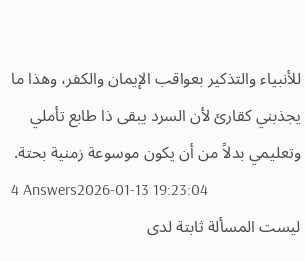للأنبياء والتذكير بعواقب الإيمان والكفر، وهذا ما يجذبني كقارئ لأن السرد يبقى ذا طابع تأملي وتعليمي بدلاً من أن يكون موسوعة زمنية بحتة.
4 Answers2026-01-13 19:23:04
ليست المسألة ثابتة لدى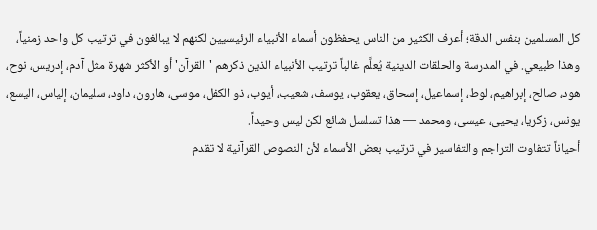كل المسلمين بنفس الدقة؛ أعرف الكثير من الناس يحفظون أسماء الأنبياء الرئيسيين لكنهم لا يبالغون في ترتيب كل واحد زمنياً، وهذا طبيعي. في المدرسة والحلقات الدينية يُعلَّم غالباً ترتيب الأنبياء الذين ذكرهم 'القرآن' أو الأكثر شهرة مثل آدم، إدريس، نوح، هود، صالح، إبراهيم، لوط، إسماعيل، إسحاق، يعقوب، يوسف، شعيب، أيوب، ذو الكفل، موسى، هارون، داود، سليمان، إلياس، اليسع، يونس، زكريا، يحيى، عيسى، ومحمد — هذا تسلسل شائع لكن ليس وحيداً.
أحياناً تتفاوت التراجم والتفاسير في ترتيب بعض الأسماء لأن النصوص القرآنية لا تقدم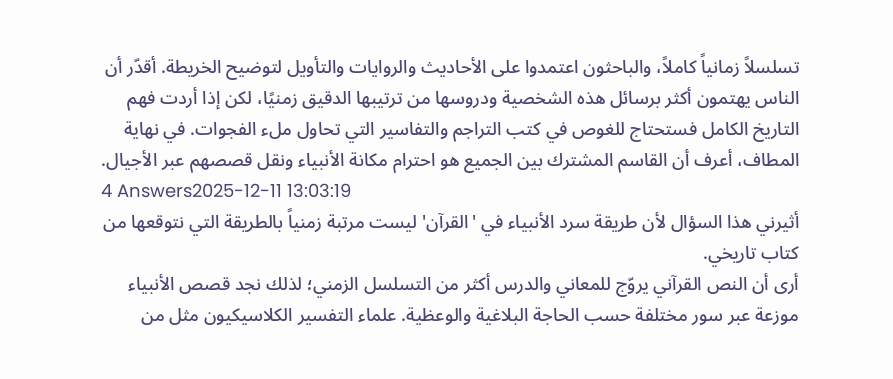تسلسلاً زمانياً كاملاً، والباحثون اعتمدوا على الأحاديث والروايات والتأويل لتوضيح الخريطة. أقدّر أن الناس يهتمون أكثر برسائل هذه الشخصية ودروسها من ترتيبها الدقيق زمنيًا، لكن إذا أردت فهم التاريخ الكامل فستحتاج للغوص في كتب التراجم والتفاسير التي تحاول ملء الفجوات. في نهاية المطاف، أعرف أن القاسم المشترك بين الجميع هو احترام مكانة الأنبياء ونقل قصصهم عبر الأجيال.
4 Answers2025-12-11 13:03:19
أثيرني هذا السؤال لأن طريقة سرد الأنبياء في 'القرآن' ليست مرتبة زمنياً بالطريقة التي نتوقعها من كتاب تاريخي.
أرى أن النص القرآني يروّج للمعاني والدرس أكثر من التسلسل الزمني؛ لذلك نجد قصص الأنبياء موزعة عبر سور مختلفة حسب الحاجة البلاغية والوعظية. علماء التفسير الكلاسيكيون مثل من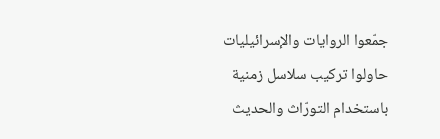جمّعوا الروايات والإسرائيليات حاولوا تركيب سلاسل زمنية باستخدام التورّاث والحديث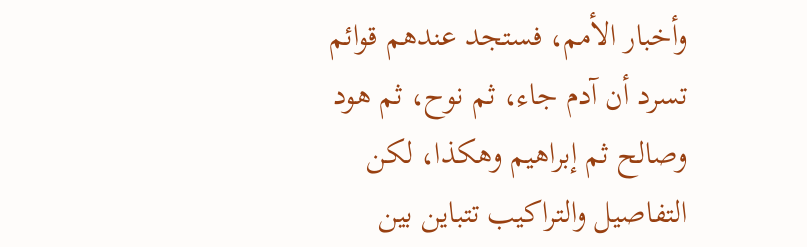وأخبار الأمم، فستجد عندهم قوائم تسرد أن آدم جاء، ثم نوح، ثم هود وصالح ثم إبراهيم وهكذا، لكن التفاصيل والتراكيب تتباين بين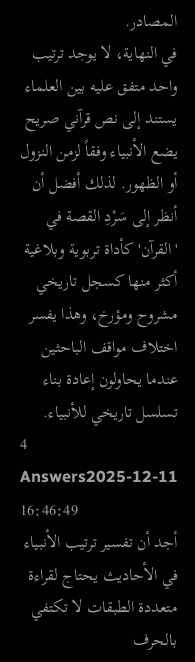المصادر.
في النهاية، لا يوجد ترتيب واحد متفق عليه بين العلماء يستند إلى نص قرآني صريح يضع الأنبياء وفقاً لزمن النزول أو الظهور. لذلك أفضل أن أنظر إلى سَرْدِ القصة في 'القرآن' كأداة تربوية وبلاغية أكثر منها كسجل تاريخي مشروح ومؤرخ، وهذا يفسر اختلاف مواقف الباحثين عندما يحاولون إعادة بناء تسلسل تاريخي للأنبياء.
4 Answers2025-12-11 16:46:49
أجد أن تفسير ترتيب الأنبياء في الأحاديث يحتاج لقراءة متعددة الطبقات لا تكتفي بالحرف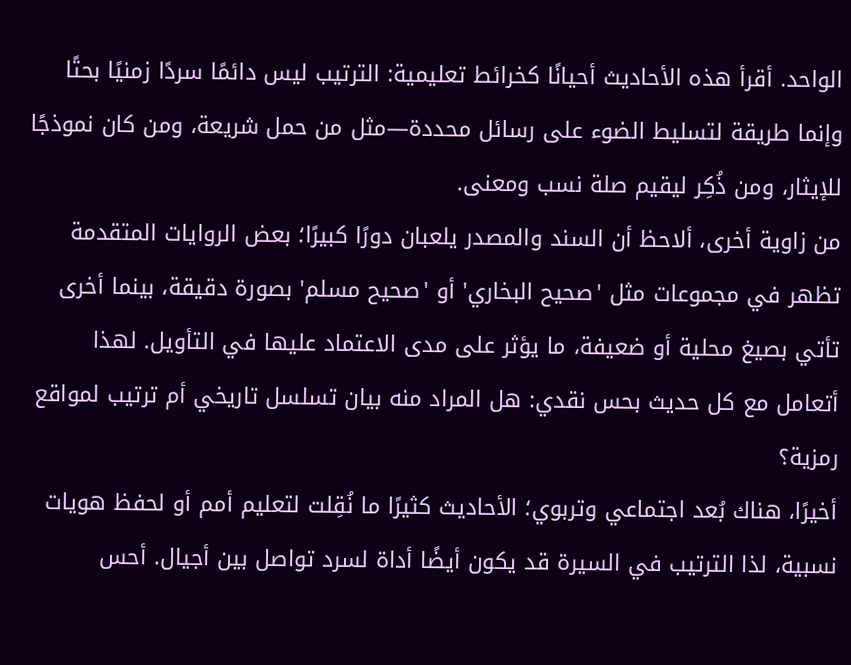الواحد. أقرأ هذه الأحاديث أحيانًا كخرائط تعليمية: الترتيب ليس دائمًا سردًا زمنيًا بحتًا وإنما طريقة لتسليط الضوء على رسائل محددة—مثل من حمل شريعة، ومن كان نموذجًا للإيثار، ومن ذُكِر ليقيم صلة نسب ومعنى.
من زاوية أخرى، ألاحظ أن السند والمصدر يلعبان دورًا كبيرًا؛ بعض الروايات المتقدمة تظهر في مجموعات مثل 'صحيح البخاري' أو 'صحيح مسلم' بصورة دقيقة، بينما أخرى تأتي بصيغ محلية أو ضعيفة، ما يؤثر على مدى الاعتماد عليها في التأويل. لهذا أتعامل مع كل حديث بحس نقدي: هل المراد منه بيان تسلسل تاريخي أم ترتيب لمواقع رمزية؟
أخيرًا، هناك بُعد اجتماعي وتربوي؛ الأحاديث كثيرًا ما نُقِلت لتعليم أمم أو لحفظ هويات نسبية، لذا الترتيب في السيرة قد يكون أيضًا أداة لسرد تواصل بين أجيال. أحس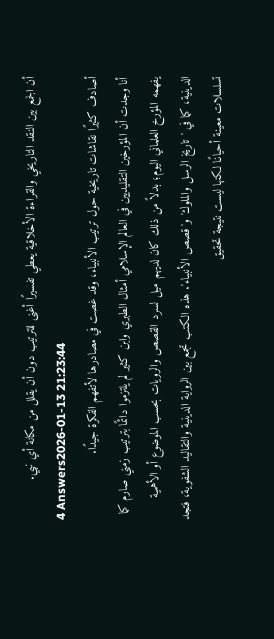أن الجمع بين النقد التاريخي والقراءة الأخلاقية يعطي تفسيرًا أغنى للترتيب دون أن يقلل من مكانة أي نبي.
4 Answers2026-01-13 21:23:44
أصادف كثيرًا نقاشات تاريخية حول ترتيب الأنبياء، وقد غصت في مصادرها لأتفهم الفكرة جيدًا.
أنا وجدت أن المؤرخين التقليديين في العالم الإسلامي أمثال الطبري وابن كثير لم يلتزموا دائمًا بترتيب زمني صارم كما يفهمه المؤرخ العلماني اليوم؛ بدلاً من ذلك كان لديهم ميل لسرد القصص والرويات بحسب الموضوع أو الأهمية الدينية، كما في 'تاريخ الرسل والملوك' و'قصص الأنبياء'. هذه الكتب تجمع بين الرواية الدينية والتقاليد الشفوية، فتجد تسلسلات معينة أحيانًا لكنها ليست نتيجة تحقيق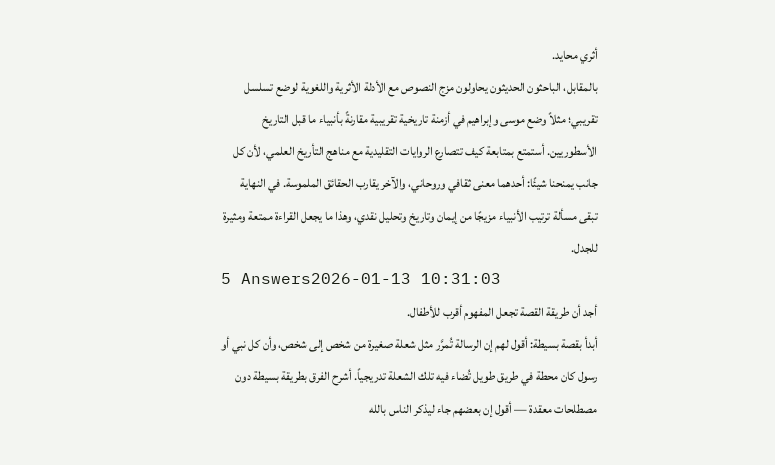أثري محايد.
بالمقابل، الباحثون الحديثون يحاولون مزج النصوص مع الأدلة الأثرية واللغوية لوضع تسلسل تقريبي؛ مثلاً وضع موسى وإبراهيم في أزمنة تاريخية تقريبية مقارنةً بأنبياء ما قبل التاريخ الأسطوريين. أستمتع بمتابعة كيف تتصارع الروايات التقليدية مع مناهج التأريخ العلمي، لأن كل جانب يمنحنا شيئًا: أحدهما معنى ثقافي وروحاني، والآخر يقارب الحقائق الملموسة. في النهاية تبقى مسألة ترتيب الأنبياء مزيجًا من إيمان وتاريخ وتحليل نقدي، وهذا ما يجعل القراءة ممتعة ومثيرة للجدل.
5 Answers2026-01-13 10:31:03
أجد أن طريقة القصة تجعل المفهوم أقرب للأطفال.
أبدأ بقصة بسيطة: أقول لهم إن الرسالة تُمرَّر مثل شعلة صغيرة من شخص إلى شخص، وأن كل نبي أو رسول كان محطة في طريق طويل تُضاء فيه تلك الشعلة تدريجياً. أشرح الفرق بطريقة بسيطة دون مصطلحات معقدة — أقول إن بعضهم جاء ليذكر الناس بالله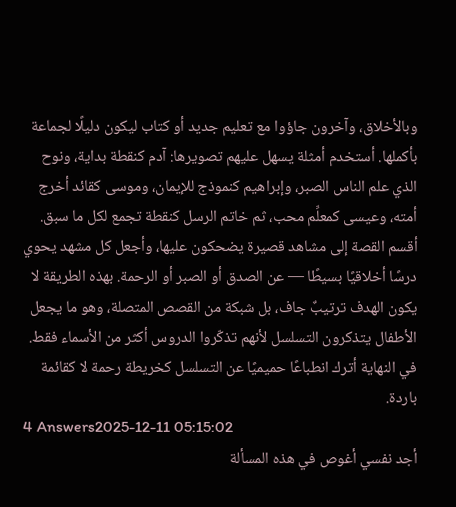وبالأخلاق، وآخرون جاؤوا مع تعليم جديد أو كتاب ليكون دليلًا لجماعة بأكملها. أستخدم أمثلة يسهل عليهم تصويرها: آدم كنقطة بداية، ونوح الذي علم الناس الصبر، وإبراهيم كنموذج للإيمان، وموسى كقائد أخرج أمته، وعيسى كمعلِّم محب، ثم خاتم الرسل كنقطة تجمع لكل ما سبق.
أقسم القصة إلى مشاهد قصيرة يضحكون عليها، وأجعل كل مشهد يحوي درسًا أخلاقيًا بسيطًا — عن الصدق أو الصبر أو الرحمة. بهذه الطريقة لا يكون الهدف ترتيبٌ جاف، بل شبكة من القصص المتصلة، وهو ما يجعل الأطفال يتذكرون التسلسل لأنهم تذكّروا الدروس أكثر من الأسماء فقط. في النهاية أترك انطباعًا حميميًا عن التسلسل كخريطة رحمة لا كقائمة باردة.
4 Answers2025-12-11 05:15:02
أجد نفسي أغوص في هذه المسألة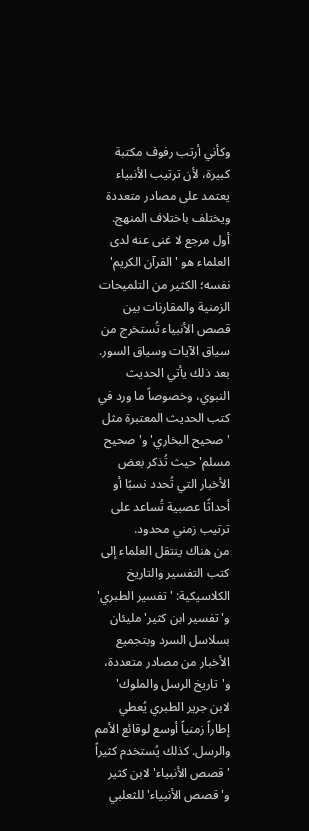وكأني أرتب رفوف مكتبة كبيرة، لأن ترتيب الأنبياء يعتمد على مصادر متعددة ويختلف باختلاف المنهج. أول مرجع لا غنى عنه لدى العلماء هو 'القرآن الكريم' نفسه؛ الكثير من التلميحات الزمنية والمقارنات بين قصص الأنبياء تُستخرج من سياق الآيات وسياق السور. بعد ذلك يأتي الحديث النبوي، وخصوصاً ما ورد في كتب الحديث المعتبرة مثل 'صحيح البخاري' و'صحيح مسلم' حيث تُذكر بعض الأخبار التي تُحدد نسبًا أو أحداثًا عصبية تُساعد على ترتيب زمني محدود.
من هناك ينتقل العلماء إلى كتب التفسير والتاريخ الكلاسيكية: 'تفسير الطبري' و'تفسير ابن كثير' مليئان بسلاسل السرد وبتجميع الأخبار من مصادر متعددة، و'تاريخ الرسل والملوك' لابن جرير الطبري يُعطي إطاراً زمنياً أوسع لوقائع الأمم والرسل. كذلك يُستخدم كثيراً 'قصص الأنبياء' لابن كثير و'قصص الأنبياء' للثعلبي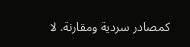كمصادر سردية ومقارنة. لا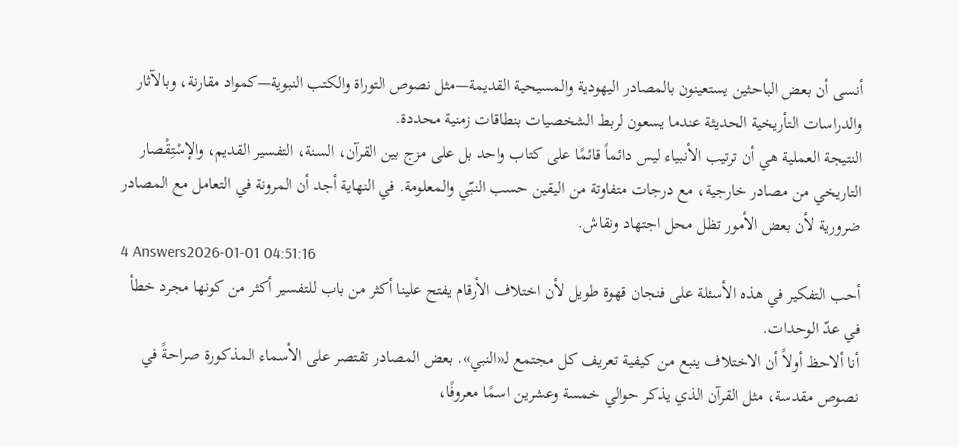أنسى أن بعض الباحثين يستعينون بالمصادر اليهودية والمسيحية القديمة—مثل نصوص التوراة والكتب النبوية—كمواد مقارنة، وبالآثار والدراسات التأريخية الحديثة عندما يسعون لربط الشخصيات بنطاقات زمنية محددة.
النتيجة العملية هي أن ترتيب الأنبياء ليس دائماً قائمًا على كتاب واحد بل على مزج بين القرآن، السنة، التفسير القديم، والإسْتِقْصار التاريخي من مصادر خارجية، مع درجات متفاوتة من اليقين حسب النبّي والمعلومة. في النهاية أجد أن المرونة في التعامل مع المصادر ضرورية لأن بعض الأمور تظل محل اجتهاد ونقاش.
4 Answers2026-01-01 04:51:16
أحب التفكير في هذه الأسئلة على فنجان قهوة طويل لأن اختلاف الأرقام يفتح علينا أكثر من باب للتفسير أكثر من كونها مجرد خطأ في عدّ الوحدات.
أنا ألاحظ أولاً أن الاختلاف ينبع من كيفية تعريف كل مجتمع لـ«النبي». بعض المصادر تقتصر على الأسماء المذكورة صراحةً في نصوص مقدسة، مثل القرآن الذي يذكر حوالي خمسة وعشرين اسمًا معروفًا،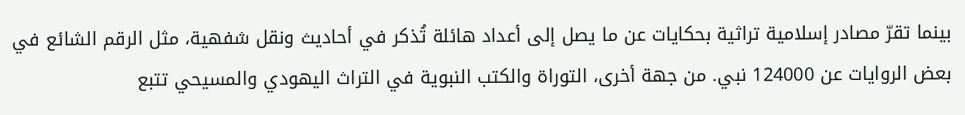بينما تقرّ مصادر إسلامية تراثية بحكايات عن ما يصل إلى أعداد هائلة تُذكر في أحاديث ونقل شفهية، مثل الرقم الشائع في بعض الروايات عن 124000 نبي. من جهة أخرى، التوراة والكتب النبوية في التراث اليهودي والمسيحي تتبع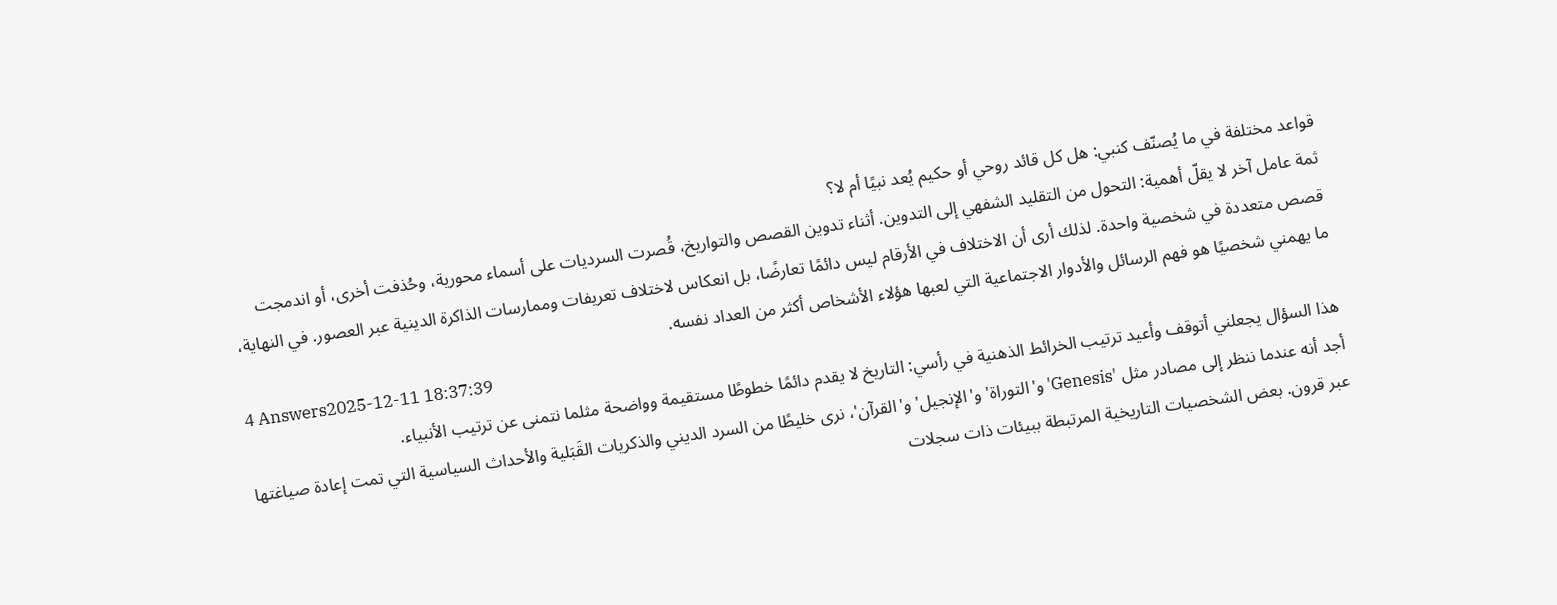قواعد مختلفة في ما يُصنّف كنبي: هل كل قائد روحي أو حكيم يُعد نبيًا أم لا؟
ثمة عامل آخر لا يقلّ أهمية: التحول من التقليد الشفهي إلى التدوين. أثناء تدوين القصص والتواريخ، قُصرت السرديات على أسماء محورية، وحُذفت أخرى، أو اندمجت قصص متعددة في شخصية واحدة. لذلك أرى أن الاختلاف في الأرقام ليس دائمًا تعارضًا، بل انعكاس لاختلاف تعريفات وممارسات الذاكرة الدينية عبر العصور. في النهاية، ما يهمني شخصيًا هو فهم الرسائل والأدوار الاجتماعية التي لعبها هؤلاء الأشخاص أكثر من العداد نفسه.
4 Answers2025-12-11 18:37:39
هذا السؤال يجعلني أتوقف وأعيد ترتيب الخرائط الذهنية في رأسي: التاريخ لا يقدم دائمًا خطوطًا مستقيمة وواضحة مثلما نتمنى عن ترتيب الأنبياء.
أجد أنه عندما ننظر إلى مصادر مثل 'Genesis' و'التوراة' و'الإنجيل' و'القرآن'، نرى خليطًا من السرد الديني والذكريات القَبَلية والأحداث السياسية التي تمت إعادة صياغتها عبر قرون. بعض الشخصيات التاريخية المرتبطة ببيئات ذات سجلات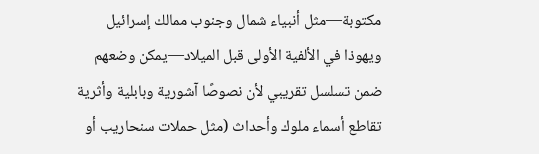مكتوبة—مثل أنبياء شمال وجنوب ممالك إسرائيل ويهوذا في الألفية الأولى قبل الميلاد—يمكن وضعهم ضمن تسلسل تقريبي لأن نصوصًا آشورية وبابلية وأثرية تقاطع أسماء ملوك وأحداث (مثل حملات سنحاريب أو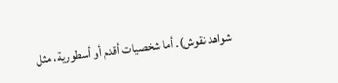شواهد نقوش). أما شخصيات أقدم أو أسطورية، مثل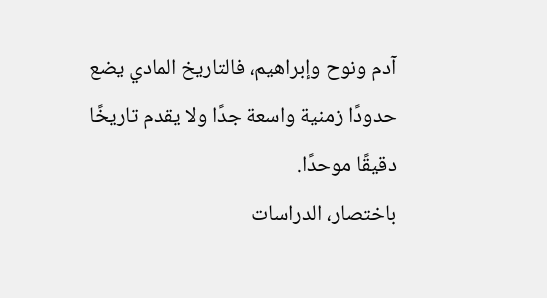آدم ونوح وإبراهيم، فالتاريخ المادي يضع حدودًا زمنية واسعة جدًا ولا يقدم تاريخًا دقيقًا موحدًا.
باختصار، الدراسات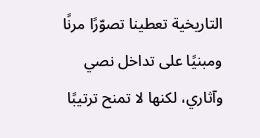التاريخية تعطينا تصوّرًا مرنًا ومبنيًا على تداخل نصي وآثاري، لكنها لا تمنح ترتيبًا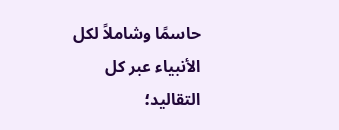حاسمًا وشاملاً لكل الأنبياء عبر كل التقاليد؛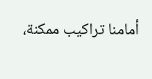أمامنا تراكيب ممكنة،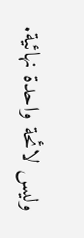وليس لائحة واحدة نهائية.